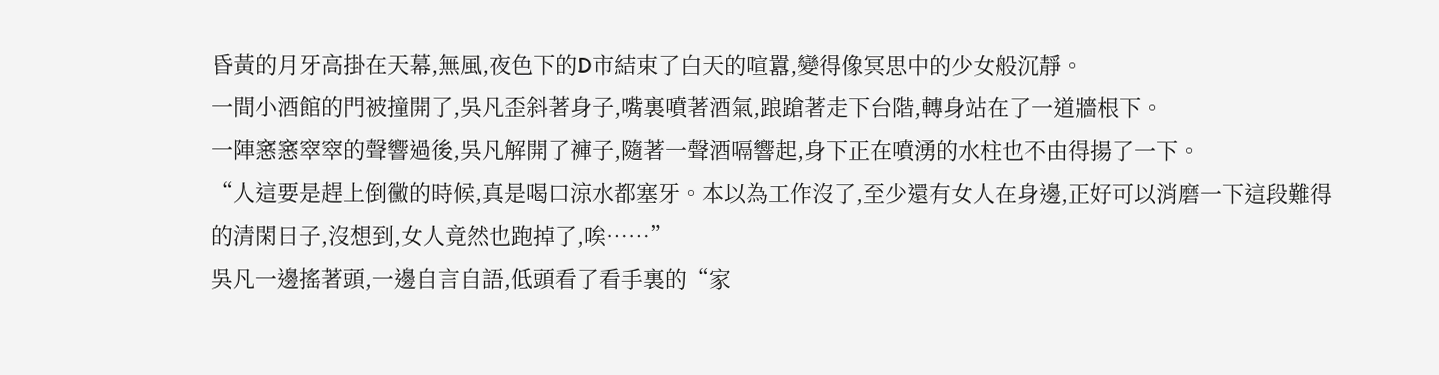昏黃的月牙高掛在天幕,無風,夜色下的D市結束了白天的喧囂,變得像冥思中的少女般沉靜。
一間小酒館的門被撞開了,吳凡歪斜著身子,嘴裏噴著酒氣,踉蹌著走下台階,轉身站在了一道牆根下。
一陣窸窸窣窣的聲響過後,吳凡解開了褲子,隨著一聲酒嗝響起,身下正在噴湧的水柱也不由得揚了一下。
“人這要是趕上倒黴的時候,真是喝口涼水都塞牙。本以為工作沒了,至少還有女人在身邊,正好可以消磨一下這段難得的清閑日子,沒想到,女人竟然也跑掉了,唉……”
吳凡一邊搖著頭,一邊自言自語,低頭看了看手裏的“家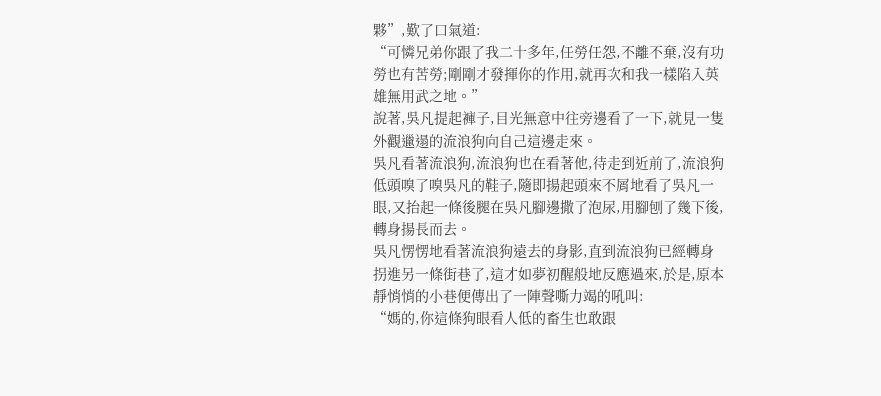夥”,歎了口氣道:
“可憐兄弟你跟了我二十多年,任勞任怨,不離不棄,沒有功勞也有苦勞;剛剛才發揮你的作用,就再次和我一樣陷入英雄無用武之地。”
說著,吳凡提起褲子,目光無意中往旁邊看了一下,就見一隻外觀邋遢的流浪狗向自己這邊走來。
吳凡看著流浪狗,流浪狗也在看著他,待走到近前了,流浪狗低頭嗅了嗅吳凡的鞋子,隨即揚起頭來不屑地看了吳凡一眼,又抬起一條後腿在吳凡腳邊撒了泡尿,用腳刨了幾下後,轉身揚長而去。
吳凡愣愣地看著流浪狗遠去的身影,直到流浪狗已經轉身拐進另一條街巷了,這才如夢初醒般地反應過來,於是,原本靜悄悄的小巷便傳出了一陣聲嘶力竭的吼叫:
“媽的,你這條狗眼看人低的畜生也敢跟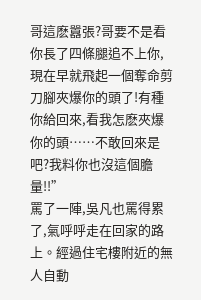哥這麽囂張?哥要不是看你長了四條腿追不上你,現在早就飛起一個奪命剪刀腳夾爆你的頭了!有種你給回來,看我怎麽夾爆你的頭……不敢回來是吧?我料你也沒這個膽量!!”
罵了一陣,吳凡也罵得累了,氣呼呼走在回家的路上。經過住宅樓附近的無人自動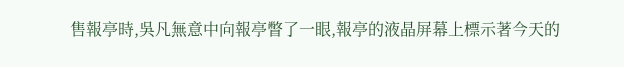售報亭時,吳凡無意中向報亭瞥了一眼,報亭的液晶屏幕上標示著今天的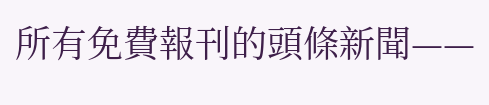所有免費報刊的頭條新聞——